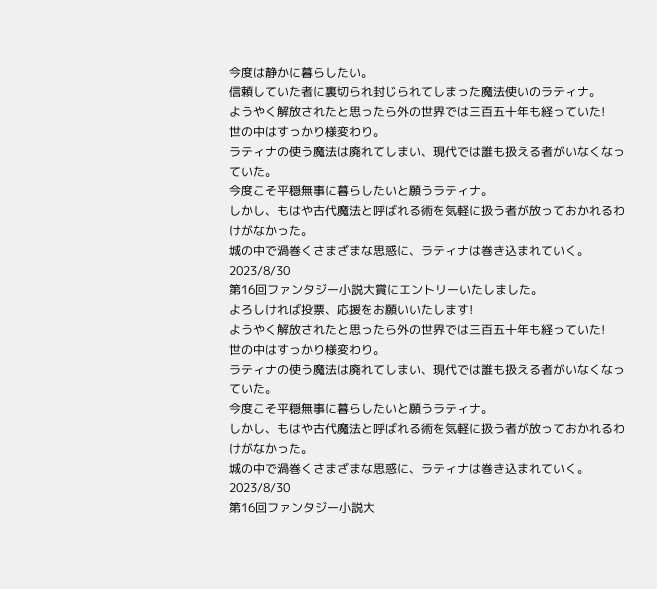今度は静かに暮らしたい。
信頼していた者に裏切られ封じられてしまった魔法使いのラティナ。
ようやく解放されたと思ったら外の世界では三百五十年も経っていた!
世の中はすっかり様変わり。
ラティナの使う魔法は廃れてしまい、現代では誰も扱える者がいなくなっていた。
今度こそ平穏無事に暮らしたいと願うラティナ。
しかし、もはや古代魔法と呼ばれる術を気軽に扱う者が放っておかれるわけがなかった。
城の中で渦巻くさまざまな思惑に、ラティナは巻き込まれていく。
2023/8/30
第16回ファンタジー小説大賞にエントリーいたしました。
よろしければ投票、応援をお願いいたします!
ようやく解放されたと思ったら外の世界では三百五十年も経っていた!
世の中はすっかり様変わり。
ラティナの使う魔法は廃れてしまい、現代では誰も扱える者がいなくなっていた。
今度こそ平穏無事に暮らしたいと願うラティナ。
しかし、もはや古代魔法と呼ばれる術を気軽に扱う者が放っておかれるわけがなかった。
城の中で渦巻くさまざまな思惑に、ラティナは巻き込まれていく。
2023/8/30
第16回ファンタジー小説大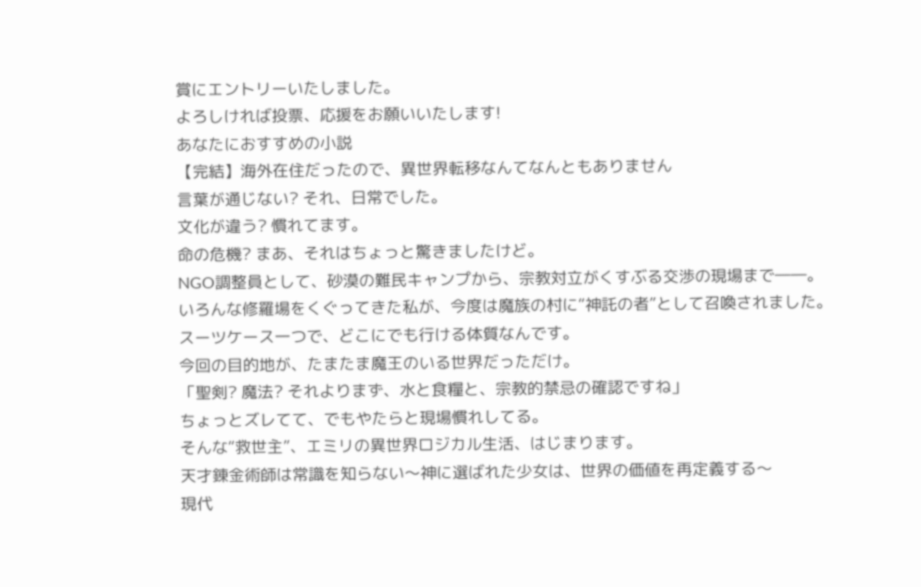賞にエントリーいたしました。
よろしければ投票、応援をお願いいたします!
あなたにおすすめの小説
【完結】海外在住だったので、異世界転移なんてなんともありません
言葉が通じない? それ、日常でした。
文化が違う? 慣れてます。
命の危機? まあ、それはちょっと驚きましたけど。
NGO調整員として、砂漠の難民キャンプから、宗教対立がくすぶる交渉の現場まで――。
いろんな修羅場をくぐってきた私が、今度は魔族の村に“神託の者”として召喚されました。
スーツケース一つで、どこにでも行ける体質なんです。
今回の目的地が、たまたま魔王のいる世界だっただけ。
「聖剣? 魔法? それよりまず、水と食糧と、宗教的禁忌の確認ですね」
ちょっとズレてて、でもやたらと現場慣れしてる。
そんな“救世主”、エミリの異世界ロジカル生活、はじまります。
天才錬金術師は常識を知らない〜神に選ばれた少女は、世界の価値を再定義する〜
現代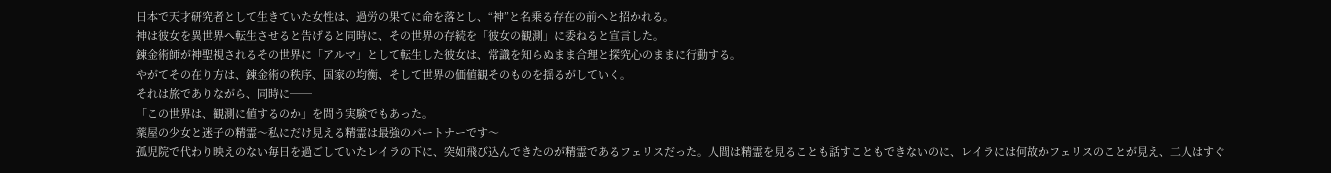日本で天才研究者として生きていた女性は、過労の果てに命を落とし、“神”と名乗る存在の前へと招かれる。
神は彼女を異世界へ転生させると告げると同時に、その世界の存続を「彼女の観測」に委ねると宣言した。
錬金術師が神聖視されるその世界に「アルマ」として転生した彼女は、常識を知らぬまま合理と探究心のままに行動する。
やがてその在り方は、錬金術の秩序、国家の均衡、そして世界の価値観そのものを揺るがしていく。
それは旅でありながら、同時に──
「この世界は、観測に値するのか」を問う実験でもあった。
薬屋の少女と迷子の精霊〜私にだけ見える精霊は最強のパートナーです〜
孤児院で代わり映えのない毎日を過ごしていたレイラの下に、突如飛び込んできたのが精霊であるフェリスだった。人間は精霊を見ることも話すこともできないのに、レイラには何故かフェリスのことが見え、二人はすぐ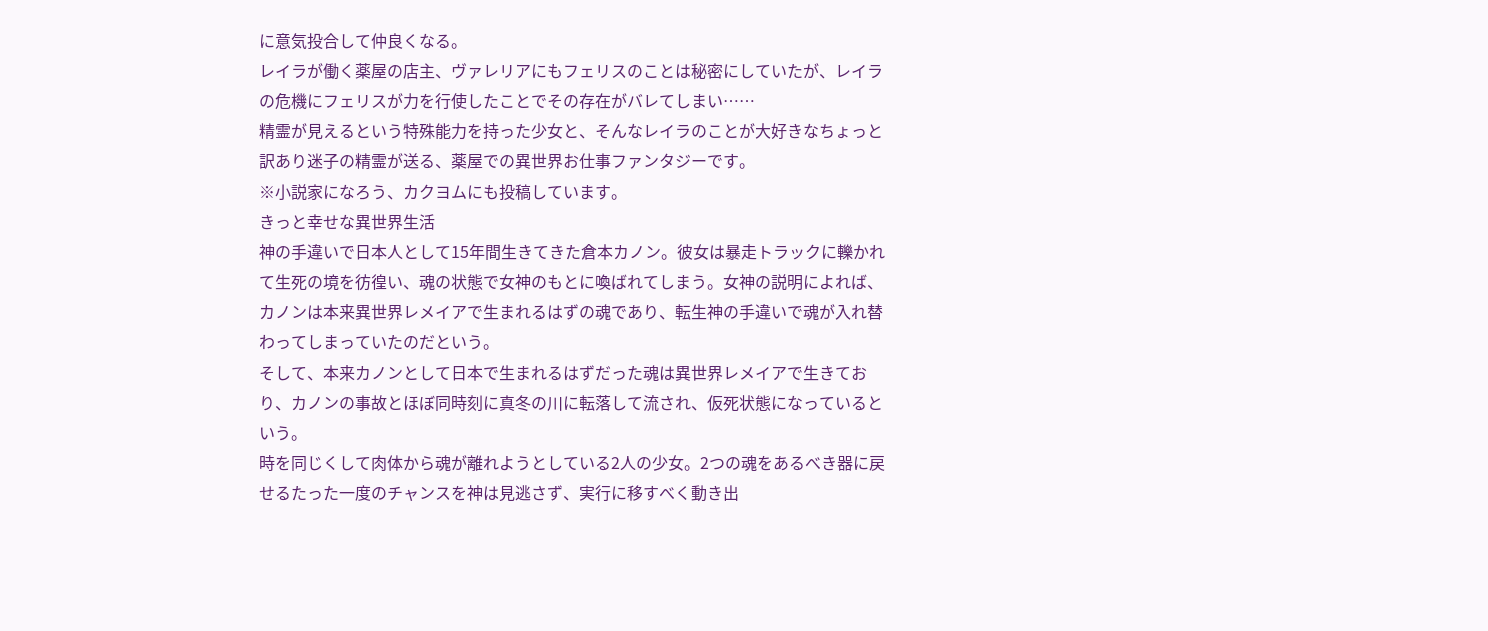に意気投合して仲良くなる。
レイラが働く薬屋の店主、ヴァレリアにもフェリスのことは秘密にしていたが、レイラの危機にフェリスが力を行使したことでその存在がバレてしまい……
精霊が見えるという特殊能力を持った少女と、そんなレイラのことが大好きなちょっと訳あり迷子の精霊が送る、薬屋での異世界お仕事ファンタジーです。
※小説家になろう、カクヨムにも投稿しています。
きっと幸せな異世界生活
神の手違いで日本人として15年間生きてきた倉本カノン。彼女は暴走トラックに轢かれて生死の境を彷徨い、魂の状態で女神のもとに喚ばれてしまう。女神の説明によれば、カノンは本来異世界レメイアで生まれるはずの魂であり、転生神の手違いで魂が入れ替わってしまっていたのだという。
そして、本来カノンとして日本で生まれるはずだった魂は異世界レメイアで生きており、カノンの事故とほぼ同時刻に真冬の川に転落して流され、仮死状態になっているという。
時を同じくして肉体から魂が離れようとしている2人の少女。2つの魂をあるべき器に戻せるたった一度のチャンスを神は見逃さず、実行に移すべく動き出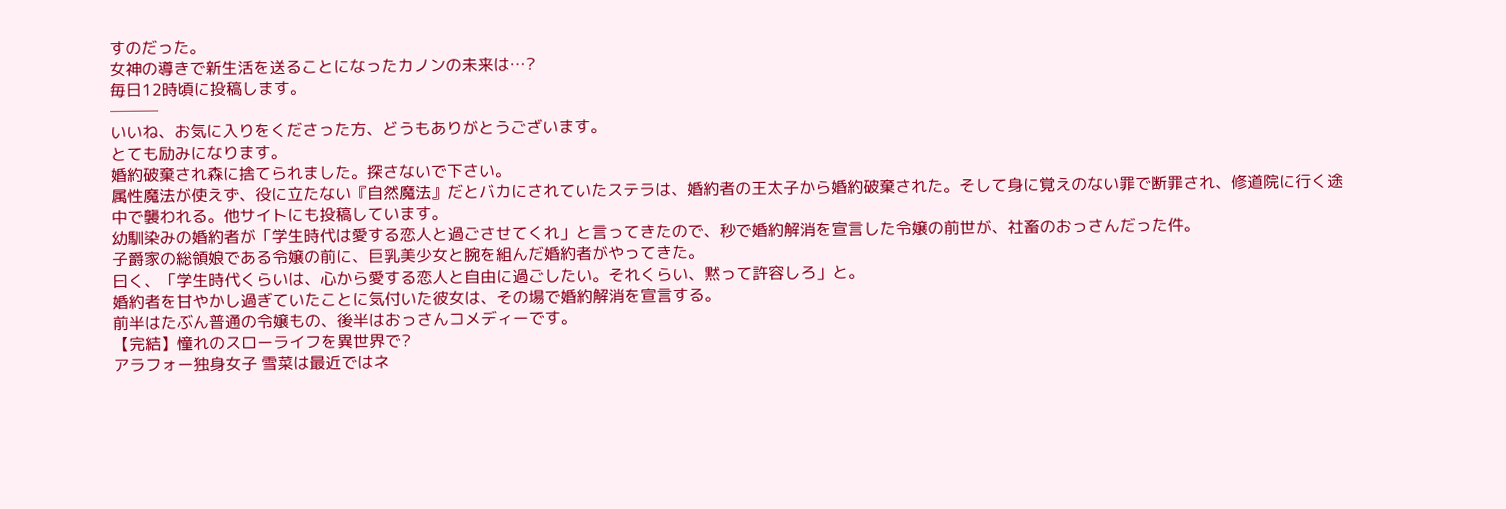すのだった。
女神の導きで新生活を送ることになったカノンの未来は…?
毎日12時頃に投稿します。
───
いいね、お気に入りをくださった方、どうもありがとうございます。
とても励みになります。
婚約破棄され森に捨てられました。探さないで下さい。
属性魔法が使えず、役に立たない『自然魔法』だとバカにされていたステラは、婚約者の王太子から婚約破棄された。そして身に覚えのない罪で断罪され、修道院に行く途中で襲われる。他サイトにも投稿しています。
幼馴染みの婚約者が「学生時代は愛する恋人と過ごさせてくれ」と言ってきたので、秒で婚約解消を宣言した令嬢の前世が、社畜のおっさんだった件。
子爵家の総領娘である令嬢の前に、巨乳美少女と腕を組んだ婚約者がやってきた。
曰く、「学生時代くらいは、心から愛する恋人と自由に過ごしたい。それくらい、黙って許容しろ」と。
婚約者を甘やかし過ぎていたことに気付いた彼女は、その場で婚約解消を宣言する。
前半はたぶん普通の令嬢もの、後半はおっさんコメディーです。
【完結】憧れのスローライフを異世界で?
アラフォー独身女子 雪菜は最近ではネ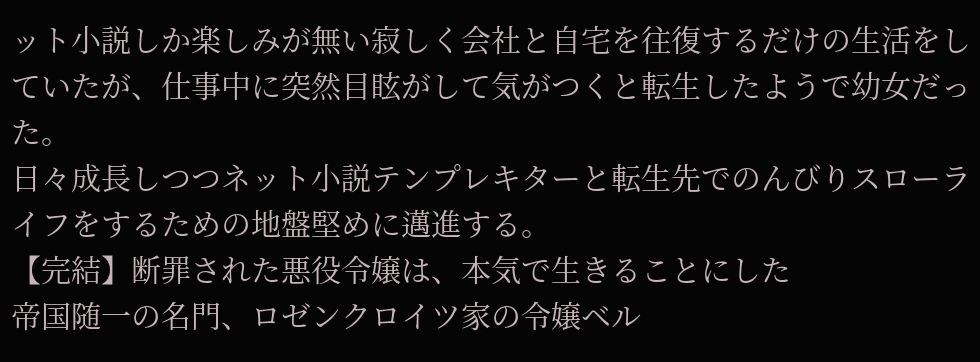ット小説しか楽しみが無い寂しく会社と自宅を往復するだけの生活をしていたが、仕事中に突然目眩がして気がつくと転生したようで幼女だった。
日々成長しつつネット小説テンプレキターと転生先でのんびりスローライフをするための地盤堅めに邁進する。
【完結】断罪された悪役令嬢は、本気で生きることにした
帝国随一の名門、ロゼンクロイツ家の令嬢ベル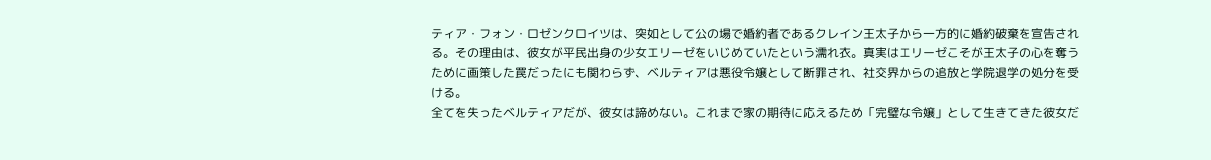ティア・フォン・ロゼンクロイツは、突如として公の場で婚約者であるクレイン王太子から一方的に婚約破棄を宣告される。その理由は、彼女が平民出身の少女エリーゼをいじめていたという濡れ衣。真実はエリーゼこそが王太子の心を奪うために画策した罠だったにも関わらず、ベルティアは悪役令嬢として断罪され、社交界からの追放と学院退学の処分を受ける。
全てを失ったベルティアだが、彼女は諦めない。これまで家の期待に応えるため「完璧な令嬢」として生きてきた彼女だ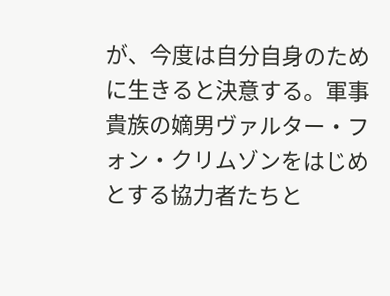が、今度は自分自身のために生きると決意する。軍事貴族の嫡男ヴァルター・フォン・クリムゾンをはじめとする協力者たちと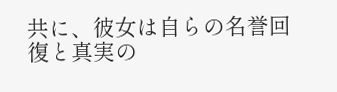共に、彼女は自らの名誉回復と真実の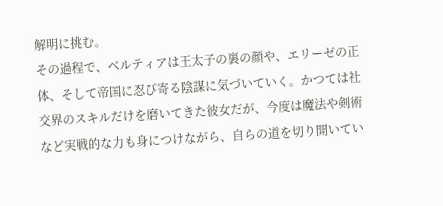解明に挑む。
その過程で、ベルティアは王太子の裏の顔や、エリーゼの正体、そして帝国に忍び寄る陰謀に気づいていく。かつては社交界のスキルだけを磨いてきた彼女だが、今度は魔法や剣術など実戦的な力も身につけながら、自らの道を切り開いてい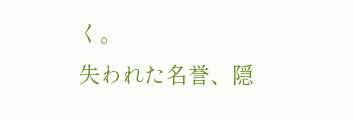く。
失われた名誉、隠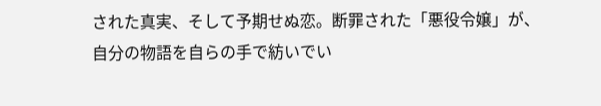された真実、そして予期せぬ恋。断罪された「悪役令嬢」が、自分の物語を自らの手で紡いでい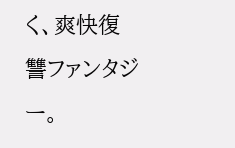く、爽快復讐ファンタジー。